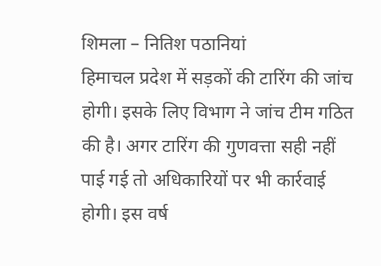शिमला – नितिश पठानियां
हिमाचल प्रदेश में सड़कों की टारिंग की जांच होगी। इसके लिए विभाग ने जांच टीम गठित की है। अगर टारिंग की गुणवत्ता सही नहीं पाई गई तो अधिकारियों पर भी कार्रवाई होगी। इस वर्ष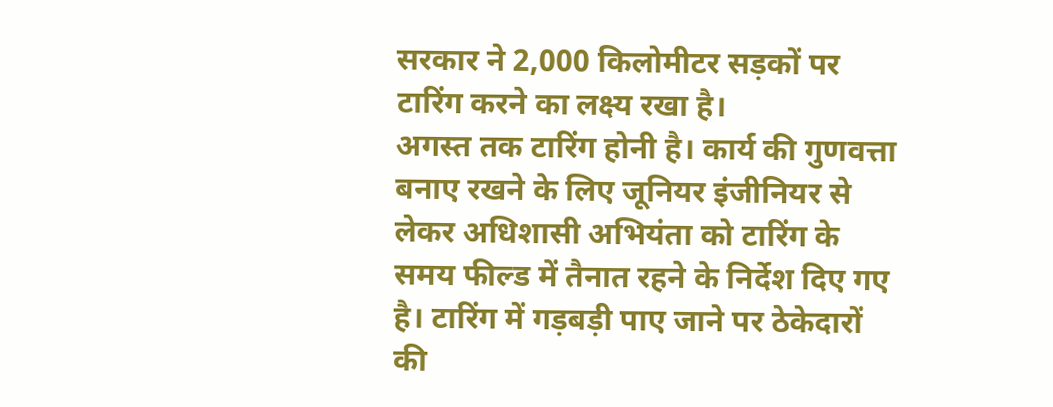सरकार ने 2,000 किलोमीटर सड़कों पर टारिंग करने का लक्ष्य रखा है।
अगस्त तक टारिंग होनी है। कार्य की गुणवत्ता बनाए रखने के लिए जूनियर इंजीनियर से लेकर अधिशासी अभियंता को टारिंग के समय फील्ड में तैनात रहने के निर्देश दिए गए है। टारिंग में गड़बड़ी पाए जाने पर ठेकेदारों की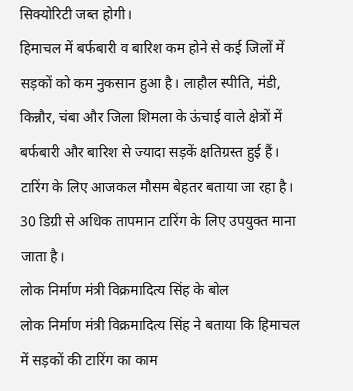सिक्योरिटी जब्त होगी।
हिमाचल में बर्फबारी व बारिश कम होने से कई जिलों में सड़कों को कम नुकसान हुआ है। लाहौल स्पीति, मंडी, किन्नौर, चंबा और जिला शिमला के ऊंचाई वाले क्षेत्रों में बर्फबारी और बारिश से ज्यादा सड़कें क्षतिग्रस्त हुई हैं। टारिंग के लिए आजकल मौसम बेहतर बताया जा रहा है। 30 डिग्री से अधिक तापमान टारिंग के लिए उपयुक्त माना जाता है।
लोक निर्माण मंत्री विक्रमादित्य सिंह के बोल
लोक निर्माण मंत्री विक्रमादित्य सिंह ने बताया कि हिमाचल में सड़कों की टारिंग का काम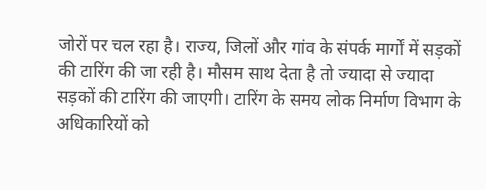जोरों पर चल रहा है। राज्य, जिलों और गांव के संपर्क मार्गों में सड़कों की टारिंग की जा रही है। मौसम साथ देता है तो ज्यादा से ज्यादा सड़कों की टारिंग की जाएगी। टारिंग के समय लोक निर्माण विभाग के अधिकारियों को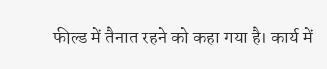फील्ड में तैनात रहने को कहा गया है। कार्य में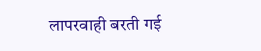लापरवाही बरती गई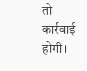तो कार्रवाई होगी।